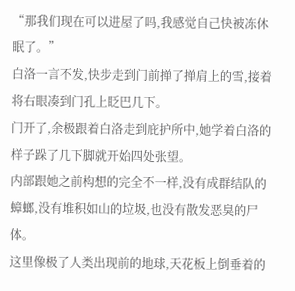“那我们现在可以进屋了吗,我感觉自己快被冻休眠了。”
白洛一言不发,快步走到门前掸了掸肩上的雪,接着将右眼凑到门孔上眨巴几下。
门开了,余极跟着白洛走到庇护所中,她学着白洛的样子跺了几下脚就开始四处张望。
内部跟她之前构想的完全不一样,没有成群结队的蟑螂,没有堆积如山的垃圾,也没有散发恶臭的尸体。
这里像极了人类出现前的地球,天花板上倒垂着的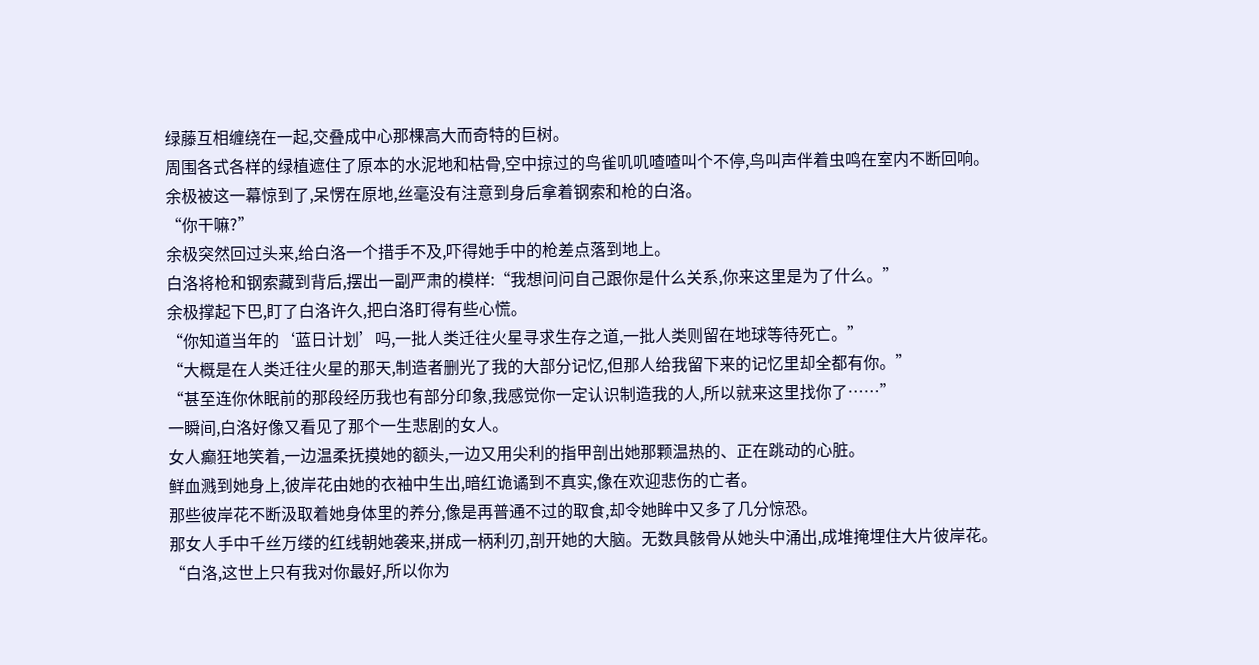绿藤互相缠绕在一起,交叠成中心那棵高大而奇特的巨树。
周围各式各样的绿植遮住了原本的水泥地和枯骨,空中掠过的鸟雀叽叽喳喳叫个不停,鸟叫声伴着虫鸣在室内不断回响。
余极被这一幕惊到了,呆愣在原地,丝毫没有注意到身后拿着钢索和枪的白洛。
“你干嘛?”
余极突然回过头来,给白洛一个措手不及,吓得她手中的枪差点落到地上。
白洛将枪和钢索藏到背后,摆出一副严肃的模样:“我想问问自己跟你是什么关系,你来这里是为了什么。”
余极撑起下巴,盯了白洛许久,把白洛盯得有些心慌。
“你知道当年的‘蓝日计划’吗,一批人类迁往火星寻求生存之道,一批人类则留在地球等待死亡。”
“大概是在人类迁往火星的那天,制造者删光了我的大部分记忆,但那人给我留下来的记忆里却全都有你。”
“甚至连你休眠前的那段经历我也有部分印象,我感觉你一定认识制造我的人,所以就来这里找你了……”
一瞬间,白洛好像又看见了那个一生悲剧的女人。
女人癫狂地笑着,一边温柔抚摸她的额头,一边又用尖利的指甲剖出她那颗温热的、正在跳动的心脏。
鲜血溅到她身上,彼岸花由她的衣袖中生出,暗红诡谲到不真实,像在欢迎悲伤的亡者。
那些彼岸花不断汲取着她身体里的养分,像是再普通不过的取食,却令她眸中又多了几分惊恐。
那女人手中千丝万缕的红线朝她袭来,拼成一柄利刃,剖开她的大脑。无数具骸骨从她头中涌出,成堆掩埋住大片彼岸花。
“白洛,这世上只有我对你最好,所以你为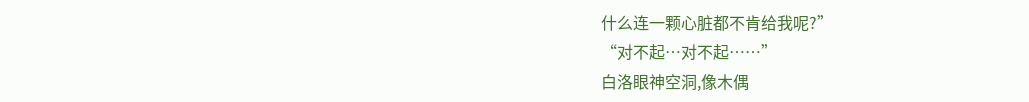什么连一颗心脏都不肯给我呢?”
“对不起…对不起……”
白洛眼神空洞,像木偶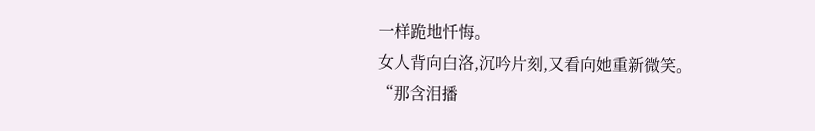一样跪地忏悔。
女人背向白洛,沉吟片刻,又看向她重新微笑。
“那含泪播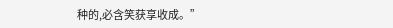种的,必含笑获享收成。”